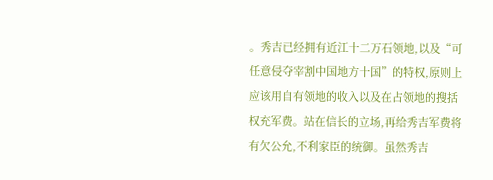。秀吉已经拥有近江十二万石领地,以及“可任意侵夺宰割中国地方十国”的特权,原则上应该用自有领地的收入以及在占领地的搜括权充军费。站在信长的立场,再给秀吉军费将有欠公允,不利家臣的统御。虽然秀吉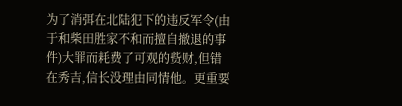为了消弭在北陆犯下的违反军令(由于和柴田胜家不和而擅自撤退的事件)大罪而耗费了可观的赀财,但错在秀吉,信长没理由同情他。更重要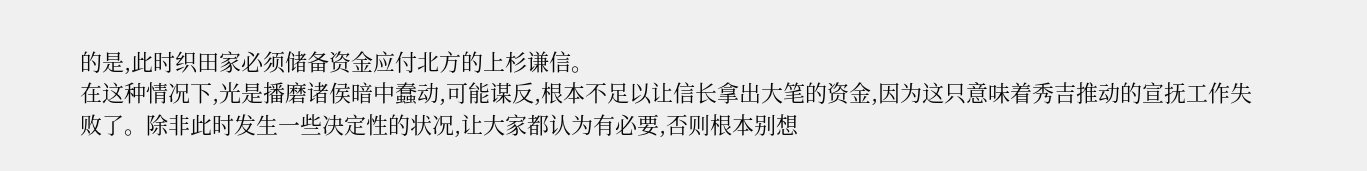的是,此时织田家必须储备资金应付北方的上杉谦信。
在这种情况下,光是播磨诸侯暗中蠢动,可能谋反,根本不足以让信长拿出大笔的资金,因为这只意味着秀吉推动的宣抚工作失败了。除非此时发生一些决定性的状况,让大家都认为有必要,否则根本别想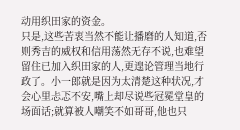动用织田家的资金。
只是,这些苦衷当然不能让播磨的人知道,否则秀吉的威权和信用荡然无存不说,也难望留住已加入织田家的人,更遑论管理当地行政了。小一郎就是因为太清楚这种状况,才会心里忐忑不安,嘴上却尽说些冠冕堂皇的场面话;就算被人嘲笑不如哥哥,他也只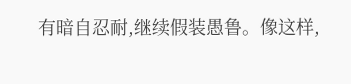有暗自忍耐,继续假装愚鲁。像这样,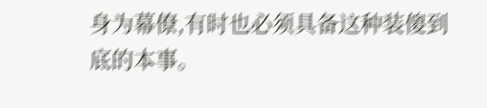身为幕僚,有时也必须具备这种装傻到底的本事。